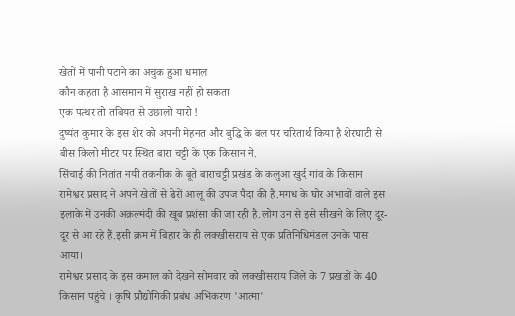खेतों में पानी पटाने का अचुक हुआ धमाल
कौन कहता है आसमान में सुराख नहीं हो सकता
एक पत्थर तो तबियत से उछालो यारो !
दुष्यंत कुमार के इस शेर को अपनी मेहनत और बुद्धि के बल पर चरितार्थ किया है शेरघाटी से बीस किलो मीटर पर स्थित बारा चट्टी के एक किसान ने.
सिंचाई की नितांत नयी तकनीक के बूते बाराचट्टी प्रखंड के कलुआ खुर्द गांव के किसान रामेश्वर प्रसाद ने अपने खेतों से ढेरों आलू की उपज पैदा की है.मगध के घोर अभावों वाले इस इलाके में उनकी अक़ल्मंदी की खूब प्रशंसा की जा रही है.लोग उन से इसे सीखने के लिए दूर-दूर से आ रहे हैं.इसी क्रम में बिहार के ही लक्खीसराय से एक प्रतिनिधिमंडल उनके पास आया।
रामेश्वर प्रसाद के इस कमाल को देखने सोमवार को लक्खीसराय जिले के 7 प्रखडों के 40 किसान पहुंचे । कृषि प्रौद्योगिकी प्रबंध अभिकरण 'आत्मा'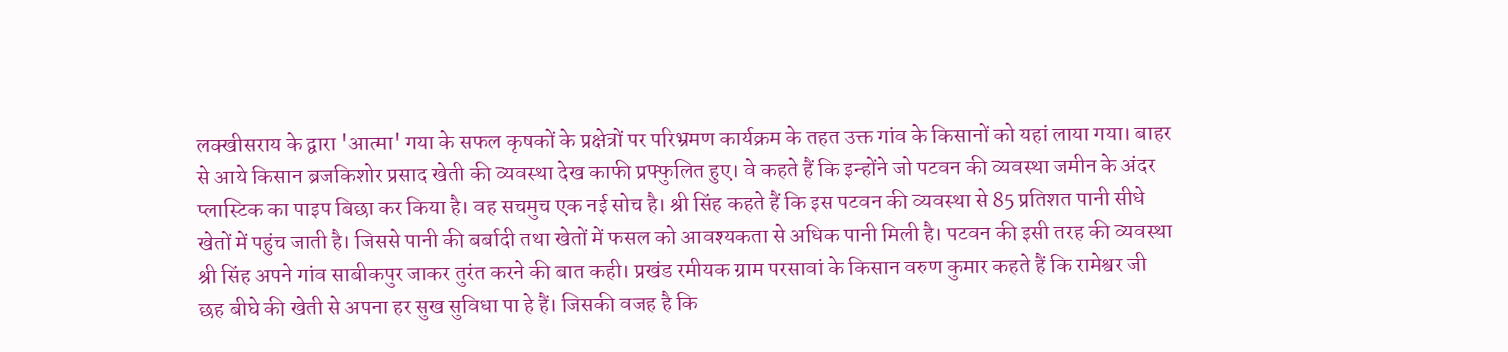लक्खीसराय के द्वारा 'आत्मा' गया के सफल कृषकों के प्रक्षेत्रों पर परिभ्रमण कार्यक्रम के तहत उक्त गांव के किसानों को यहां लाया गया। बाहर से आये किसान ब्रजकिशोर प्रसाद खेती की व्यवस्था देख काफी प्रफ्फुलित हुए। वे कहते हैं कि इन्होंने जो पटवन की व्यवस्था जमीन के अंदर प्लास्टिक का पाइप बिछा कर किया है। वह सचमुच एक नई सोच है। श्री सिंह कहते हैं कि इस पटवन की व्यवस्था से 85 प्रतिशत पानी सीधे खेतों में पहुंच जाती है। जिससे पानी की बर्बादी तथा खेतों में फसल को आवश्यकता से अधिक पानी मिली है। पटवन की इसी तरह की व्यवस्था श्री सिंह अपने गांव साबीकपुर जाकर तुरंत करने की बात कही। प्रखंड रमीयक ग्राम परसावां के किसान वरुण कुमार कहते हैं कि रामेश्वर जी छह बीघे की खेती से अपना हर सुख सुविधा पा हे हैं। जिसकी वजह है कि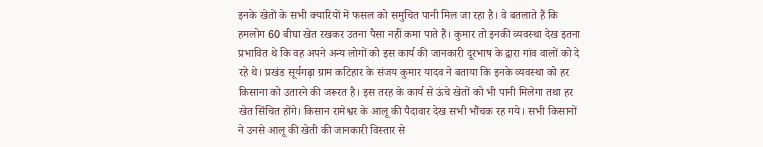इनके खेतों के सभी क्यारियों में फसल को समुचित पानी मिल जा रहा है। वे बतलाते हैं कि हमलोग 60 बीघा खेत रखकर उतना पैसा नहीं कमा पाते हैं। कुमार तो इनकी व्यवस्था देख इतना प्रभावित थे कि वह अपने अन्य लोगों को इस कार्य की जानकारी दूरभाष के द्वारा गांव वालों को दे रहे थे। प्रखंड सूर्यगढ़ा ग्राम कटिहार के संजय कुमार यादव ने बताया कि इनके व्यवस्था को हर किसाना को उतारने की जरूरत है। इस तरह के कार्य से ऊंचे खेतों को भी पानी मिलेगा तथा हर खेत सिंचित होंगे। किसान रामेश्वर के आलू की पैदावार देख सभी भौंचक रह गये। सभी किसानों ने उनसे आलू की खेती की जानकारी विस्तार से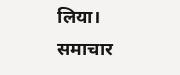लिया।
समाचार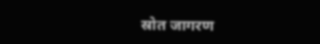स्रोत जागरण